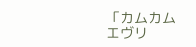「カムカムエヴリ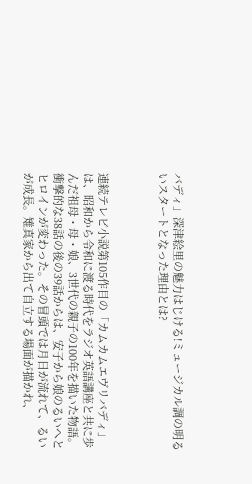バディ」深津絵里の魅力はじける!ミュージカル調の明るいスタートとなった理由とは?



連続テレビ小説第105作目の「カムカムエヴリバディ」は、昭和から令和に渡る時代をラジオ英語講座と共に歩んだ祖母・母・娘、3世代の親子の100年を描いた物語。衝撃的な38話の後の39話からは、安子から娘のるいへとヒロインが変わった。その冒頭では月日が流れて、るいが成長。雉真家から出て自立する場面が描かれ、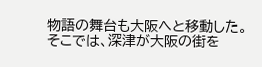物語の舞台も大阪へと移動した。そこでは、深津が大阪の街を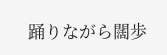踊りながら闊歩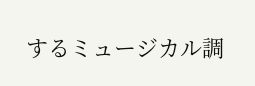するミュージカル調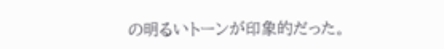の明るいトーンが印象的だった。